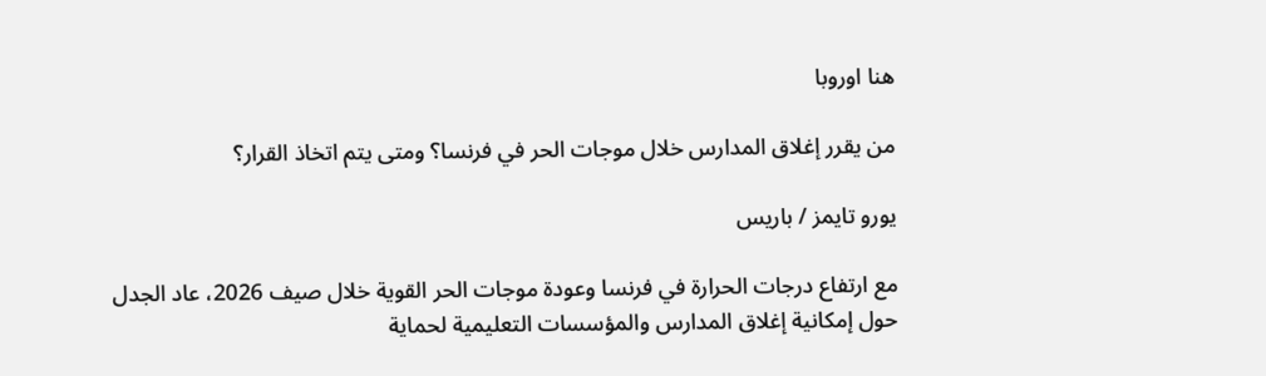هنا اوروبا

من يقرر إغلاق المدارس خلال موجات الحر في فرنسا؟ ومتى يتم اتخاذ القرار؟

يورو تايمز / باريس

مع ارتفاع درجات الحرارة في فرنسا وعودة موجات الحر القوية خلال صيف 2026، عاد الجدل حول إمكانية إغلاق المدارس والمؤسسات التعليمية لحماية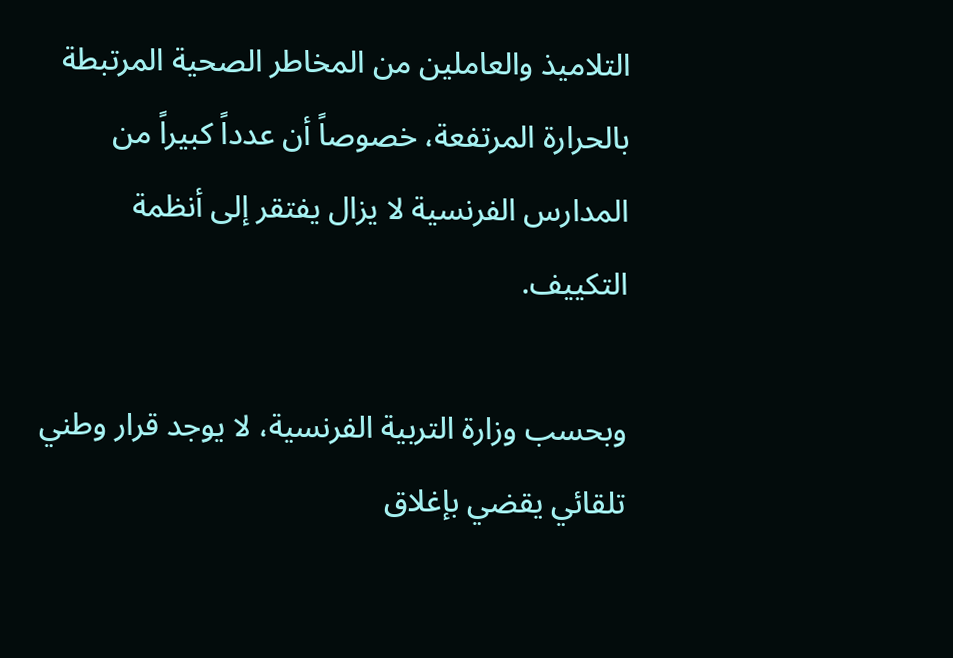التلاميذ والعاملين من المخاطر الصحية المرتبطة بالحرارة المرتفعة، خصوصاً أن عدداً كبيراً من المدارس الفرنسية لا يزال يفتقر إلى أنظمة التكييف.

وبحسب وزارة التربية الفرنسية، لا يوجد قرار وطني تلقائي يقضي بإغلاق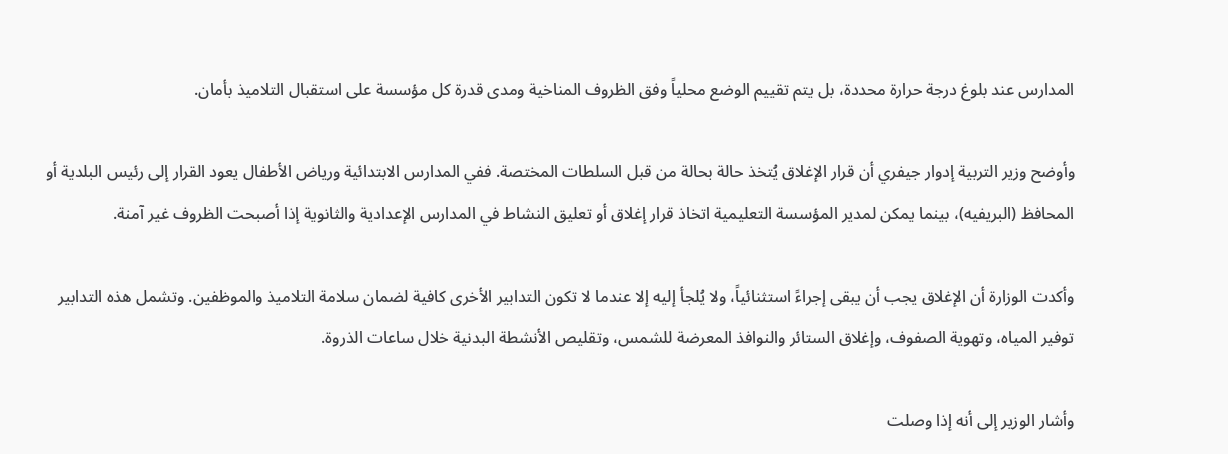المدارس عند بلوغ درجة حرارة محددة، بل يتم تقييم الوضع محلياً وفق الظروف المناخية ومدى قدرة كل مؤسسة على استقبال التلاميذ بأمان.

وأوضح وزير التربية إدوار جيفري أن قرار الإغلاق يُتخذ حالة بحالة من قبل السلطات المختصة. ففي المدارس الابتدائية ورياض الأطفال يعود القرار إلى رئيس البلدية أو المحافظ (البريفيه)، بينما يمكن لمدير المؤسسة التعليمية اتخاذ قرار إغلاق أو تعليق النشاط في المدارس الإعدادية والثانوية إذا أصبحت الظروف غير آمنة.

وأكدت الوزارة أن الإغلاق يجب أن يبقى إجراءً استثنائياً، ولا يُلجأ إليه إلا عندما لا تكون التدابير الأخرى كافية لضمان سلامة التلاميذ والموظفين. وتشمل هذه التدابير توفير المياه، وتهوية الصفوف، وإغلاق الستائر والنوافذ المعرضة للشمس، وتقليص الأنشطة البدنية خلال ساعات الذروة.

وأشار الوزير إلى أنه إذا وصلت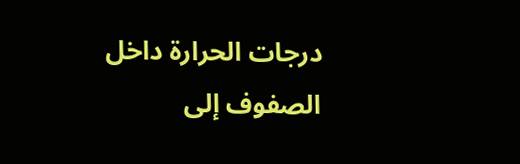درجات الحرارة داخل الصفوف إلى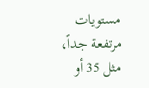مستويات مرتفعة جداً، مثل 35 أو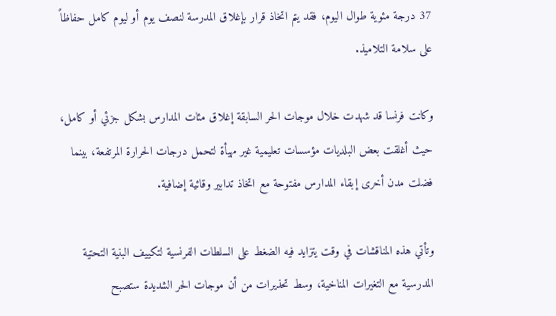37 درجة مئوية طوال اليوم، فقد يتم اتخاذ قرار بإغلاق المدرسة لنصف يوم أو ليوم كامل حفاظاً على سلامة التلاميذ.

وكانت فرنسا قد شهدت خلال موجات الحر السابقة إغلاق مئات المدارس بشكل جزئي أو كامل، حيث أغلقت بعض البلديات مؤسسات تعليمية غير مهيأة لتحمل درجات الحرارة المرتفعة، بينما فضلت مدن أخرى إبقاء المدارس مفتوحة مع اتخاذ تدابير وقائية إضافية.

وتأتي هذه المناقشات في وقت يتزايد فيه الضغط على السلطات الفرنسية لتكييف البنية التحتية المدرسية مع التغيرات المناخية، وسط تحذيرات من أن موجات الحر الشديدة ستصبح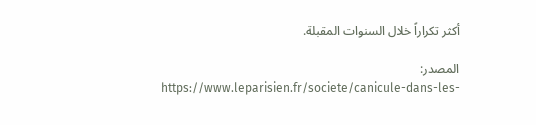أكثر تكراراً خلال السنوات المقبلة.

المصدر:
https://www.leparisien.fr/societe/canicule-dans-les-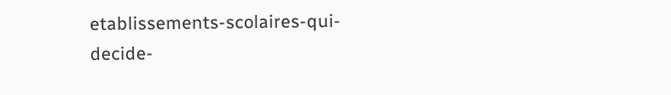etablissements-scolaires-qui-decide-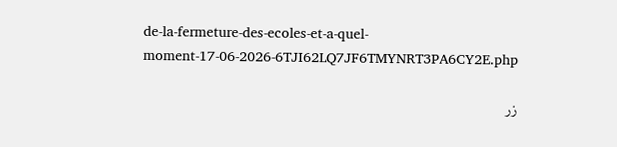de-la-fermeture-des-ecoles-et-a-quel-moment-17-06-2026-6TJI62LQ7JF6TMYNRT3PA6CY2E.php

زر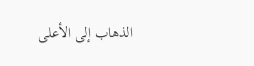الذهاب إلى الأعلى